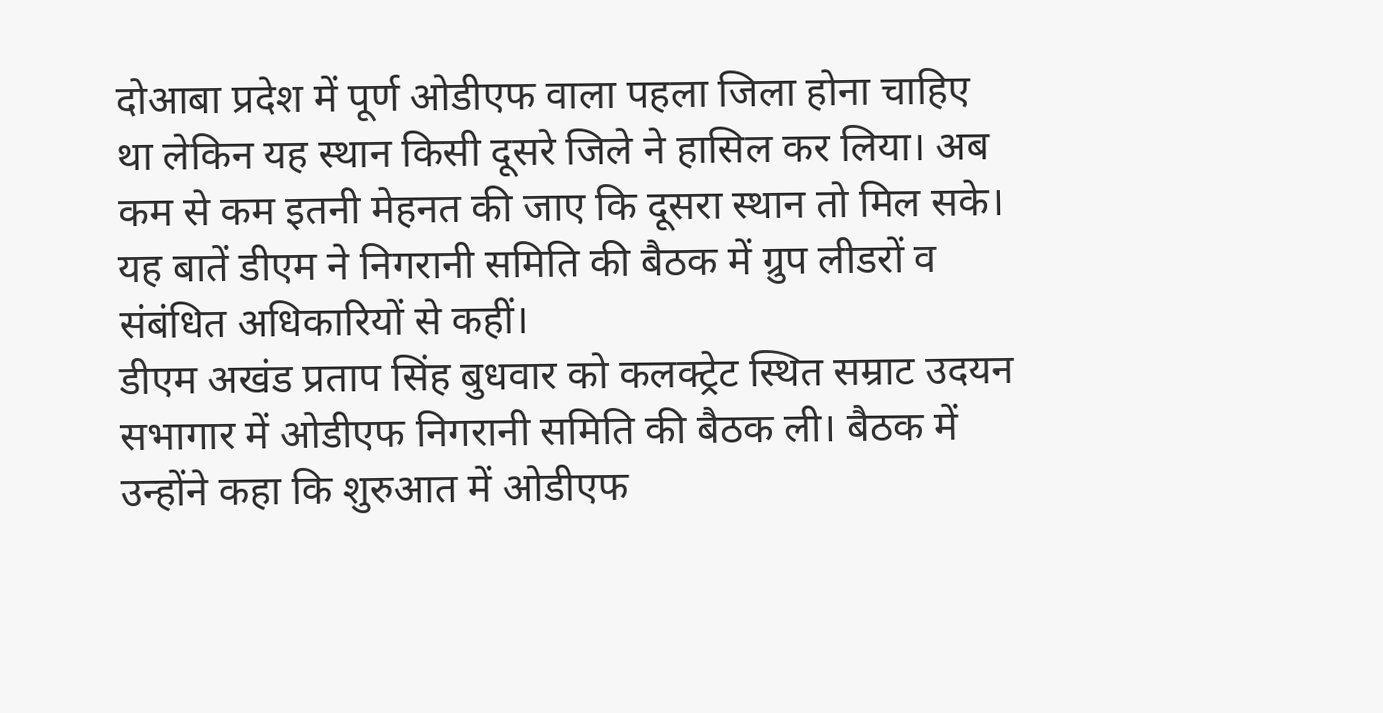दोआबा प्रदेश में पूर्ण ओडीएफ वाला पहला जिला होना चाहिए था लेकिन यह स्थान किसी दूसरे जिले ने हासिल कर लिया। अब कम से कम इतनी मेहनत की जाए कि दूसरा स्थान तो मिल सके। यह बातें डीएम ने निगरानी समिति की बैठक में ग्रुप लीडरों व संबंधित अधिकारियों से कहीं।
डीएम अखंड प्रताप सिंह बुधवार को कलक्ट्रेट स्थित सम्राट उदयन सभागार में ओडीएफ निगरानी समिति की बैठक ली। बैठक में उन्होंने कहा कि शुरुआत में ओडीएफ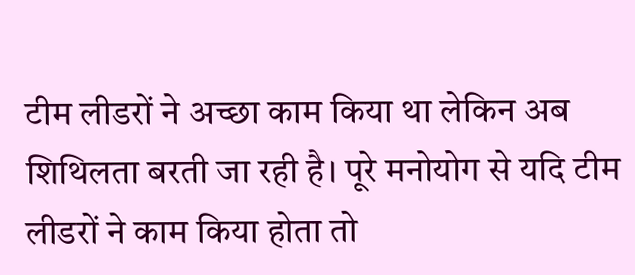टीम लीडरों ने अच्छा काम किया था लेकिन अब शिथिलता बरती जा रही है। पूरे मनोयोग से यदि टीम लीडरों ने काम किया होता तो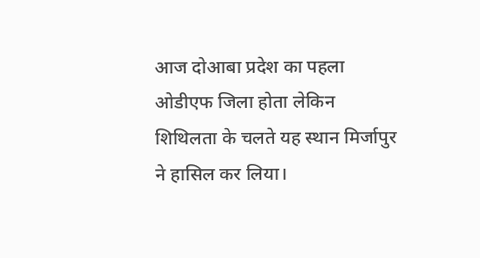आज दोआबा प्रदेश का पहला ओडीएफ जिला होता लेकिन शिथिलता के चलते यह स्थान मिर्जापुर ने हासिल कर लिया।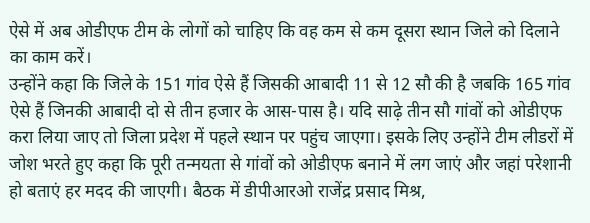ऐसे में अब ओडीएफ टीम के लोगों को चाहिए कि वह कम से कम दूसरा स्थान जिले को दिलाने का काम करें।
उन्होंने कहा कि जिले के 151 गांव ऐसे हैं जिसकी आबादी 11 से 12 सौ की है जबकि 165 गांव ऐसे हैं जिनकी आबादी दो से तीन हजार के आस-पास है। यदि साढ़े तीन सौ गांवों को ओडीएफ करा लिया जाए तो जिला प्रदेश में पहले स्थान पर पहुंच जाएगा। इसके लिए उन्होंने टीम लीडरों में जोश भरते हुए कहा कि पूरी तन्मयता से गांवों को ओडीएफ बनाने में लग जाएं और जहां परेशानी हो बताएं हर मदद की जाएगी। बैठक में डीपीआरओ राजेंद्र प्रसाद मिश्र,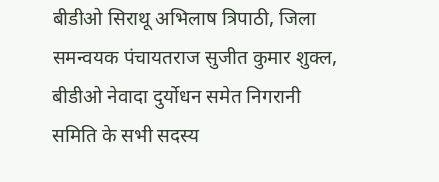बीडीओ सिराथू अभिलाष त्रिपाठी, जिला समन्वयक पंचायतराज सुजीत कुमार शुक्ल, बीडीओ नेवादा दुर्योधन समेत निगरानी समिति के सभी सदस्य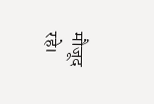मौजूद रहे।